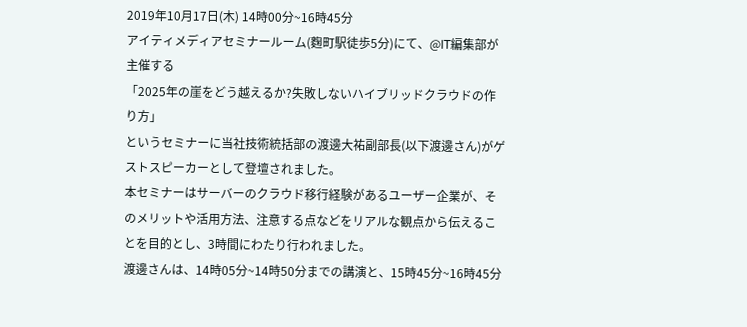2019年10月17日(木) 14時00分~16時45分
アイティメディアセミナールーム(麴町駅徒歩5分)にて、@IT編集部が主催する
「2025年の崖をどう越えるか?失敗しないハイブリッドクラウドの作り方」
というセミナーに当社技術統括部の渡邊大祐副部長(以下渡邊さん)がゲストスピーカーとして登壇されました。
本セミナーはサーバーのクラウド移行経験があるユーザー企業が、そのメリットや活用方法、注意する点などをリアルな観点から伝えることを目的とし、3時間にわたり行われました。
渡邊さんは、14時05分~14時50分までの講演と、15時45分~16時45分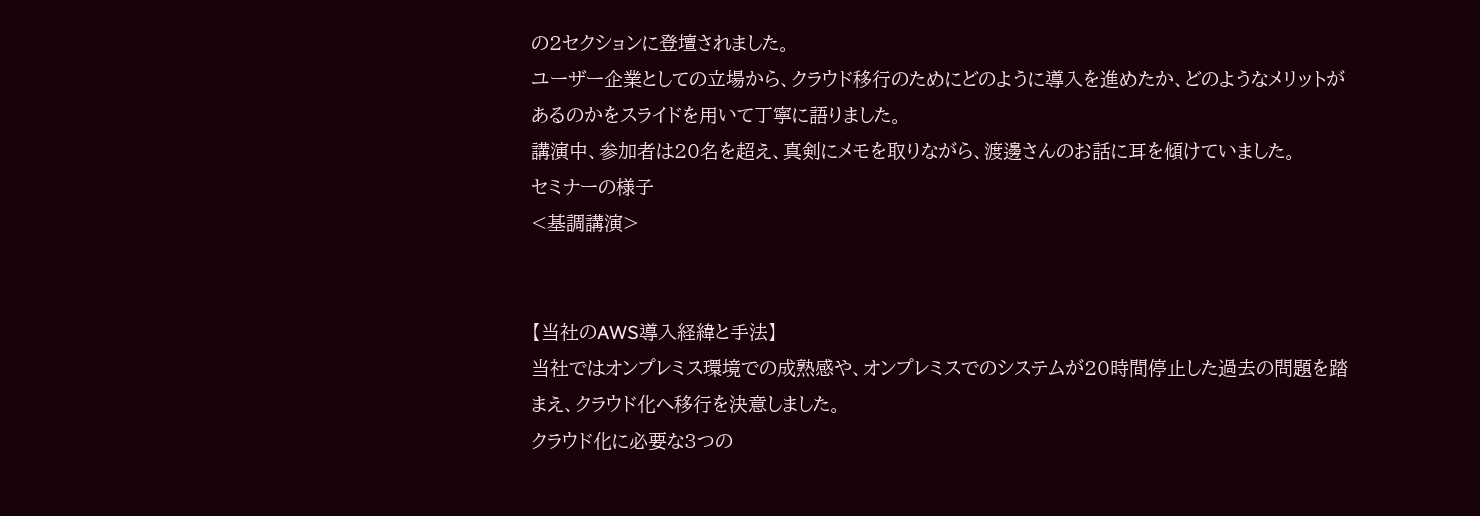の2セクションに登壇されました。
ユーザー企業としての立場から、クラウド移行のためにどのように導入を進めたか、どのようなメリットがあるのかをスライドを用いて丁寧に語りました。
講演中、参加者は20名を超え、真剣にメモを取りながら、渡邊さんのお話に耳を傾けていました。
セミナーの様子
<基調講演>


【当社のAWS導入経緯と手法】
当社ではオンプレミス環境での成熟感や、オンプレミスでのシステムが20時間停止した過去の問題を踏まえ、クラウド化へ移行を決意しました。
クラウド化に必要な3つの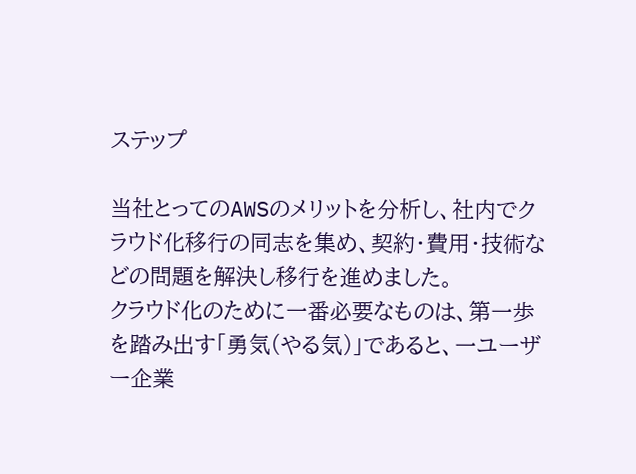ステップ

当社とってのAWSのメリットを分析し、社内でクラウド化移行の同志を集め、契約・費用・技術などの問題を解決し移行を進めました。
クラウド化のために一番必要なものは、第一歩を踏み出す「勇気(やる気)」であると、一ユーザー企業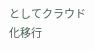としてクラウド化移行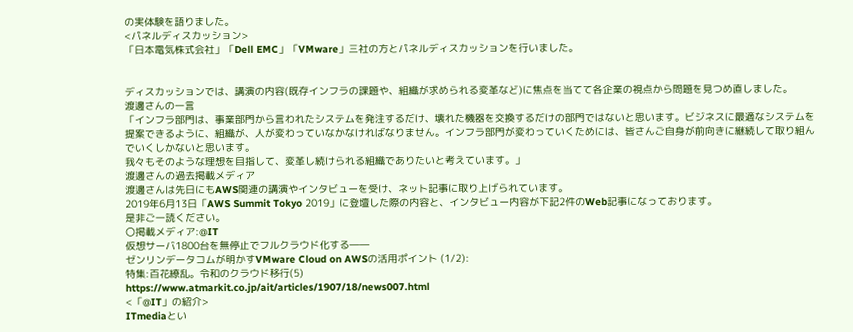の実体験を語りました。
<パネルディスカッション>
「日本電気株式会社」「Dell EMC」「VMware」三社の方とパネルディスカッションを行いました。


ディスカッションでは、講演の内容(既存インフラの課題や、組織が求められる変革など)に焦点を当てて各企業の視点から問題を見つめ直しました。
渡邊さんの一言
「インフラ部門は、事業部門から言われたシステムを発注するだけ、壊れた機器を交換するだけの部門ではないと思います。ビジネスに最適なシステムを提案できるように、組織が、人が変わっていなかなければなりません。インフラ部門が変わっていくためには、皆さんご自身が前向きに継続して取り組んでいくしかないと思います。
我々もそのような理想を目指して、変革し続けられる組織でありたいと考えています。」
渡邊さんの過去掲載メディア
渡邊さんは先日にもAWS関連の講演やインタビューを受け、ネット記事に取り上げられています。
2019年6月13日「AWS Summit Tokyo 2019」に登壇した際の内容と、インタビュー内容が下記2件のWeb記事になっております。
是非ご一読ください。
〇掲載メディア:@IT
仮想サーバ1800台を無停止でフルクラウド化する――
ゼンリンデータコムが明かすVMware Cloud on AWSの活用ポイント (1/2):
特集:百花繚乱。令和のクラウド移行(5)
https://www.atmarkit.co.jp/ait/articles/1907/18/news007.html
<「@IT」の紹介>
ITmediaとい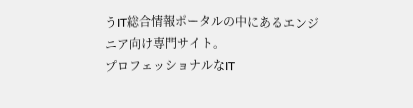うIT総合情報ポータルの中にあるエンジニア向け専門サイト。
プロフェッショナルなIT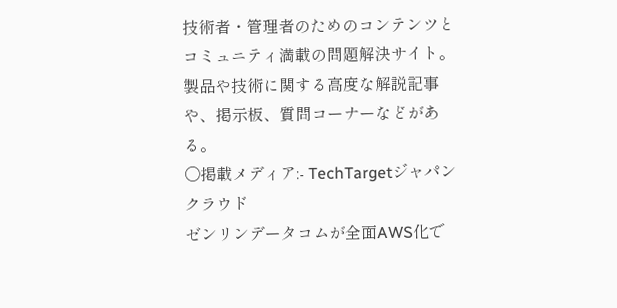技術者・管理者のためのコンテンツとコミュニティ満載の問題解決サイト。製品や技術に関する高度な解説記事や、掲示板、質問コーナーなどがある。
〇掲載メディア:- TechTargetジャパン クラウド
ゼンリンデータコムが全面AWS化で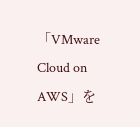「VMware Cloud on AWS」を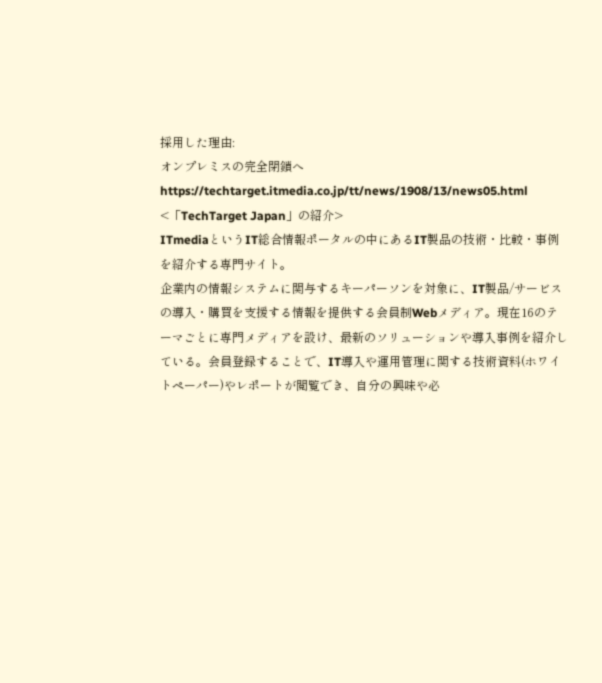採用した理由:
オンプレミスの完全閉鎖へ
https://techtarget.itmedia.co.jp/tt/news/1908/13/news05.html
<「TechTarget Japan」の紹介>
ITmediaというIT総合情報ポータルの中にあるIT製品の技術・比較・事例を紹介する専門サイト。
企業内の情報システムに関与するキーパーソンを対象に、IT製品/サービスの導入・購買を支援する情報を提供する会員制Webメディア。現在16のテーマごとに専門メディアを設け、最新のソリューションや導入事例を紹介している。会員登録することで、IT導入や運用管理に関する技術資料(ホワイトペーパー)やレポートが閲覧でき、自分の興味や必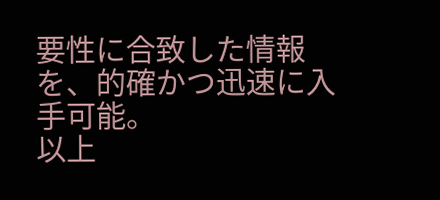要性に合致した情報を、的確かつ迅速に入手可能。
以上